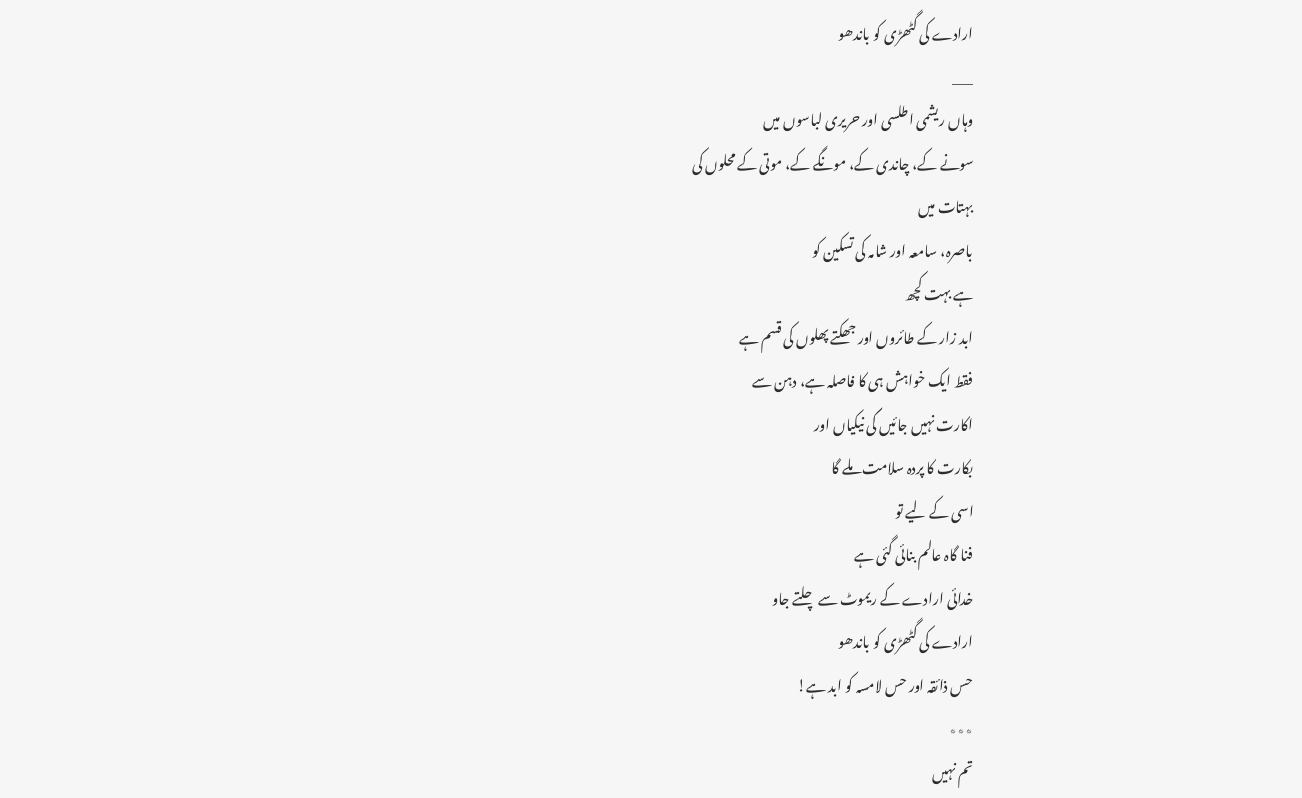ارادے کی گٹھڑی کو باندھو
___
وہاں ریشمی اطلسی اور حریری لباسوں میں
سونے کے، چاندی کے، مونگے کے، موتی کے محلوں کی
بہتات میں
باصرہ، سامعہ اور شامہ کی تسکین کو
ہے بہت کچھ
ابد زار کے طائروں اور جھکتے پھلوں کی قسم ہے
فقط ایک خواہش ہی کا فاصلہ ہے، دہن سے
اکارت نہیں جائیں گی نیکیاں اور
بکارت کا پردہ سلامت ملے گا
اسی کے لیے تو
فنا گاہ عالم بنائی گئی ہے
خدائی ارادے کے ریموٹ سے چلتے جاو
ارادے کی گٹھڑی کو باندھو
حس ذائقہ اور حس لامسہ کو ابد ہے!
٭٭٭
تم نہیں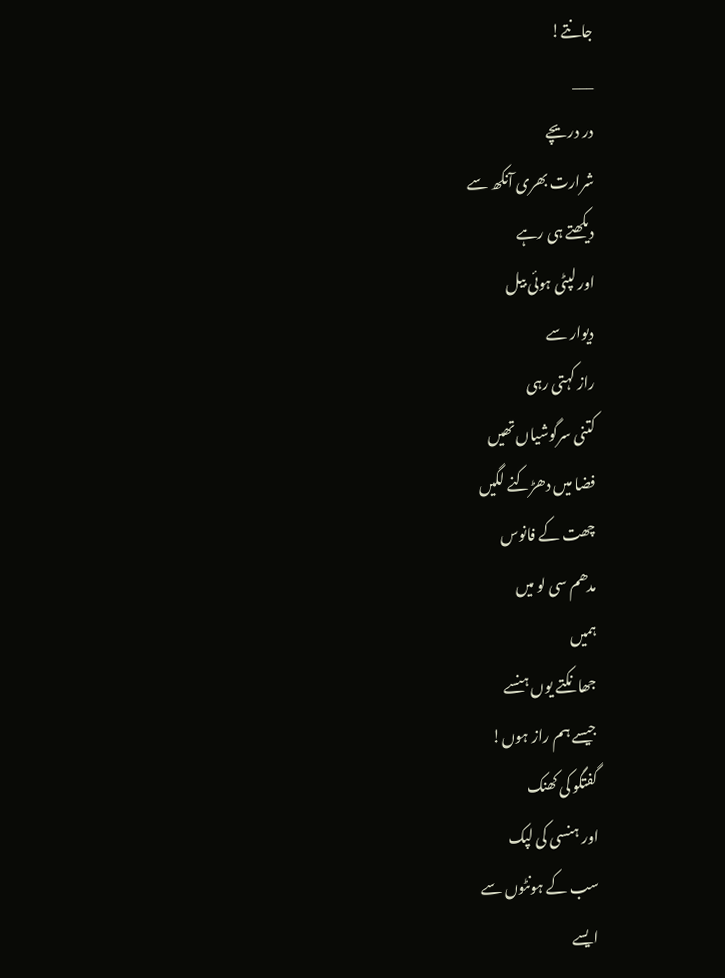جانتے!
___
در دریچے
شرارت بھری آنکھ سے
دیکھتے ہی رہے
اور لپٹی ہوئی بیل
دیوار سے
راز کہتی رہی
کتنی سرگوشیاں تھیں
فضا میں دھڑکنے لگیں
چھت کے فانوس
مدھم سی لو میں
ہمیں
جھانکتے یوں ہنسے
جیسے ہم راز ہوں!
گفتگو کی کھنک
اور ہنسی کی لپک
سب کے ہونٹوں سے
ایسے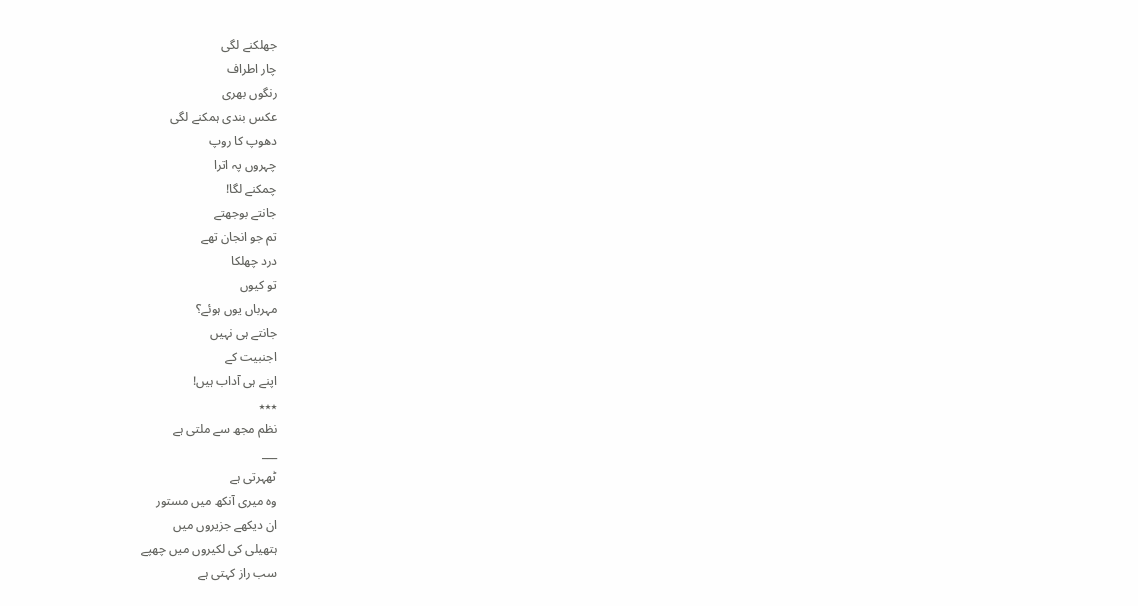جھلکنے لگی
چار اطراف
رنگوں بھری
عکس بندی ہمکنے لگی
دھوپ کا روپ
چہروں پہ اترا
چمکنے لگا!
جانتے بوجھتے
تم جو انجان تھے
درد چھلکا
تو کیوں
مہرباں یوں ہوئے؟
جانتے ہی نہیں
اجنبیت کے
اپنے ہی آداب ہیں!
٭٭٭
نظم مجھ سے ملتی ہے
___
ٹھہرتی ہے
وہ میری آنکھ میں مستور
ان دیکھے جزیروں میں
ہتھیلی کی لکیروں میں چھپے
سب راز کہتی ہے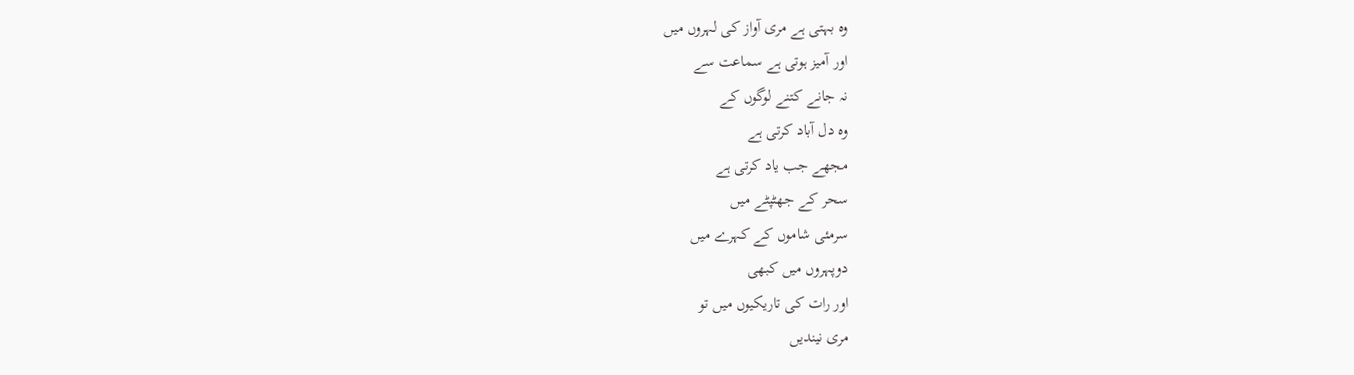وہ بہتی ہے مری آواز کی لہروں میں
اور آمیز ہوتی ہے سماعت سے
نہ جانے کتنے لوگوں کے
وہ دل آباد کرتی ہے
مجھے جب یاد کرتی ہے
سحر کے جھٹپٹے میں
سرمئی شاموں کے کہرے میں
دوپہروں میں کبھی
اور رات کی تاریکیوں میں تو
مری نیندیں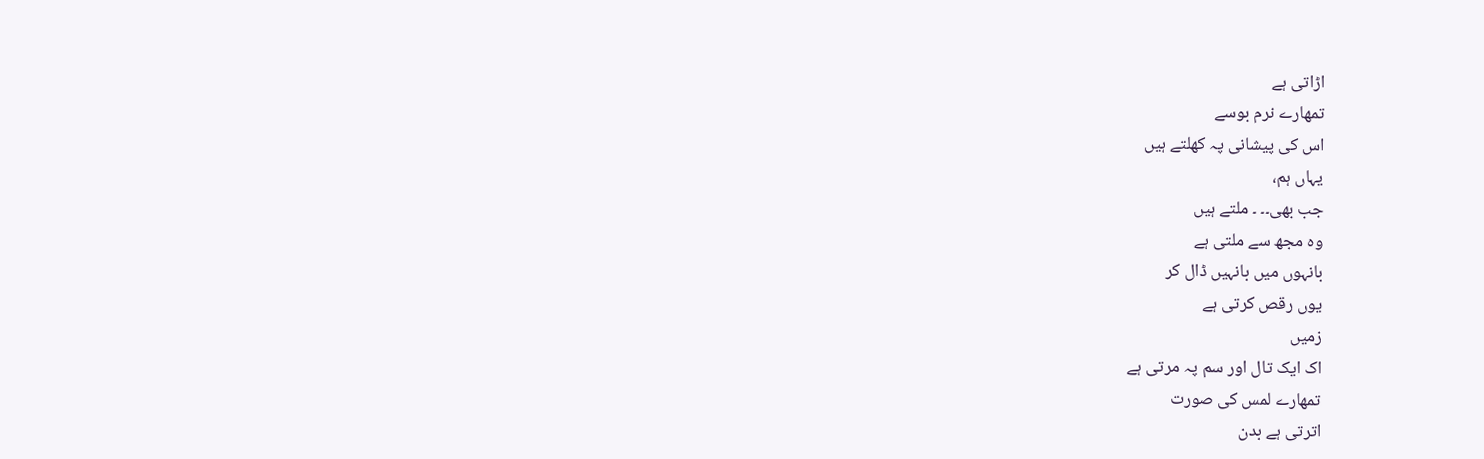اڑاتی ہے
تمھارے نرم بوسے
اس کی پیشانی پہ کھلتے ہیں
یہاں ہم،
جب بھی۔۔ ۔ ملتے ہیں
وہ مجھ سے ملتی ہے
بانہوں میں بانہیں ڈال کر
یوں رقص کرتی ہے
زمیں
اک ایک تال اور سم پہ مرتی ہے
تمھارے لمس کی صورت
اترتی ہے بدن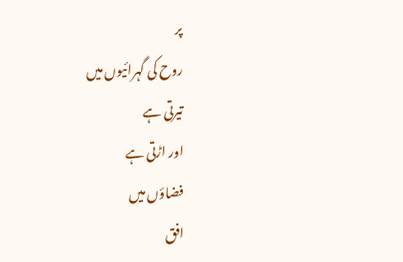پر
روح کی گہرائیوں میں
تیرتی ہے
اور اڑتی ہے
فضاؤں میں
افق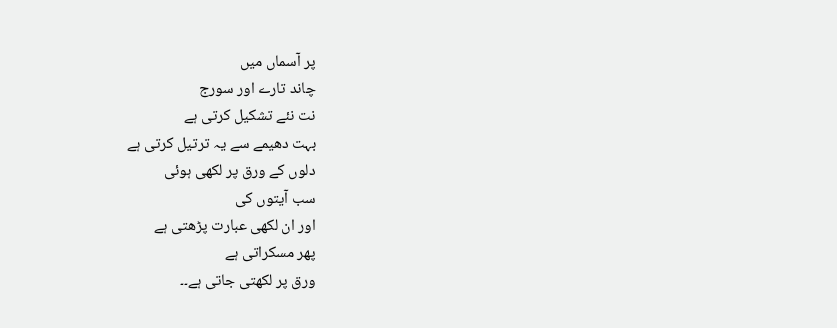پر آسماں میں
چاند تارے اور سورج
نت نئے تشکیل کرتی ہے
بہت دھیمے سے یہ ترتیل کرتی ہے
دلوں کے ورق پر لکھی ہوئی
سب آیتوں کی
اور ان لکھی عبارت پڑھتی ہے
پھر مسکراتی ہے
ورق پر لکھتی جاتی ہے۔۔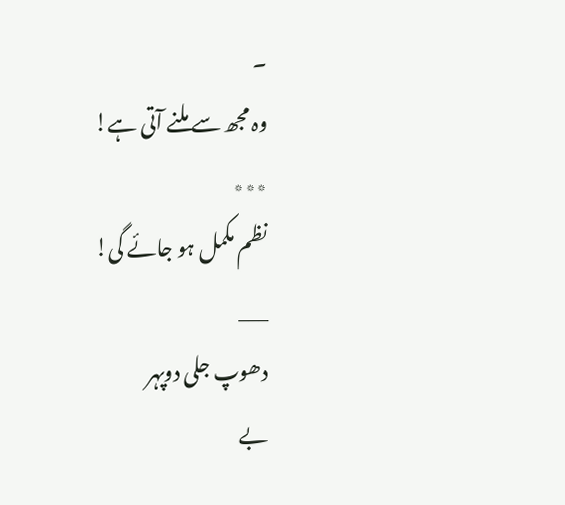۔
وہ مجھ سے ملنے آتی ہے!
٭٭٭
نظم مکمل ہو جائے گی!
___
دھوپ جلی دوپہر
بے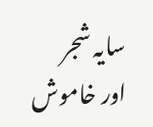سایہ شجر
اور خاموش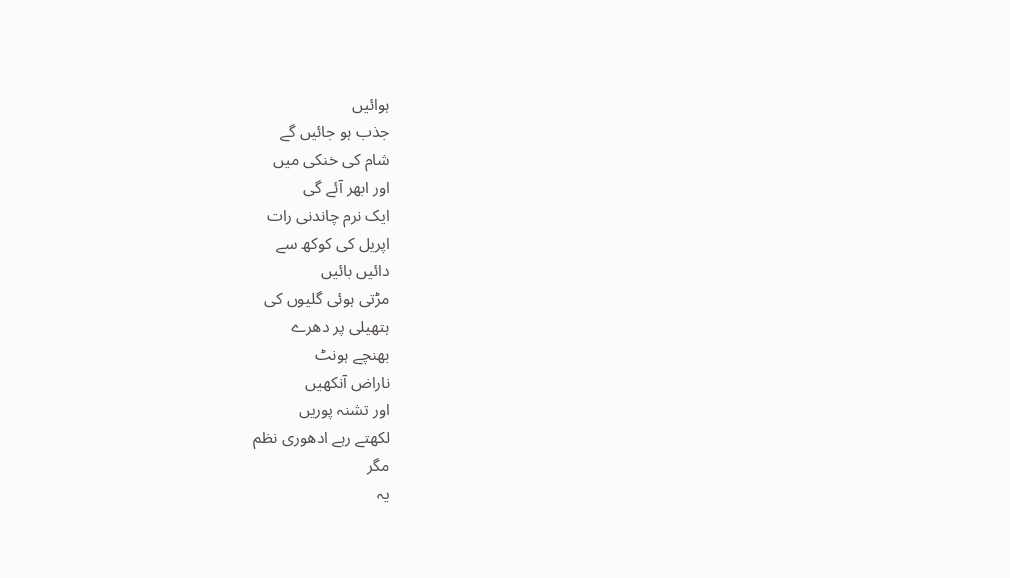ہوائیں
جذب ہو جائیں گے
شام کی خنکی میں
اور ابھر آئے گی
ایک نرم چاندنی رات
اپریل کی کوکھ سے
دائیں بائیں
مڑتی ہوئی گلیوں کی
ہتھیلی پر دھرے
بھنچے ہونٹ
ناراض آنکھیں
اور تشنہ پوریں
لکھتے رہے ادھوری نظم
مگر
یہ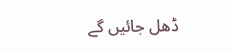ڈھل جائیں گے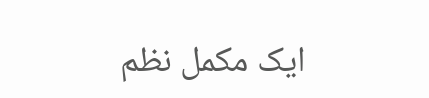ایک مکمل نظم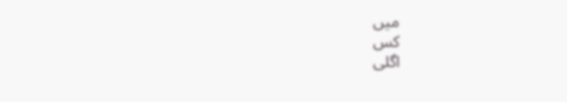میں
کس
اگلی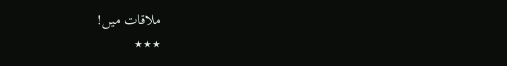ملاقات میں!
٭٭٭